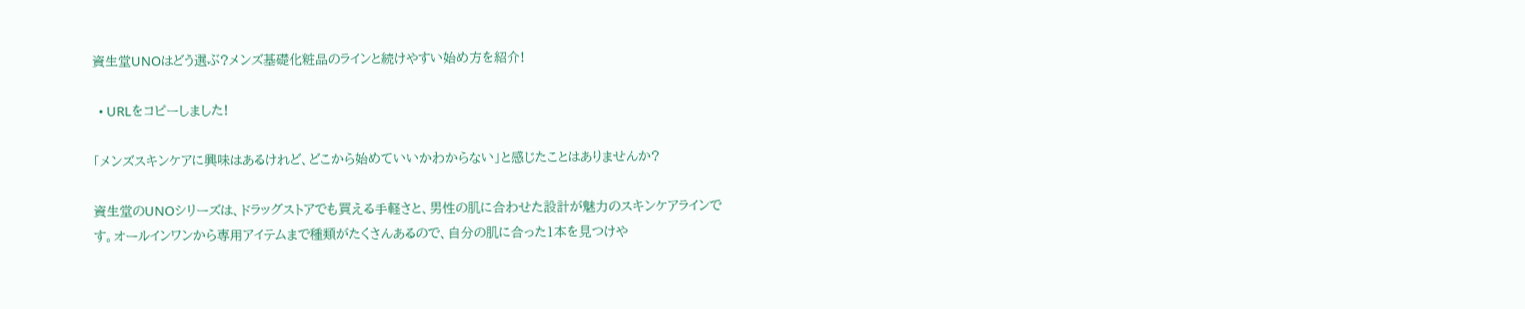資生堂UNOはどう選ぶ?メンズ基礎化粧品のラインと続けやすい始め方を紹介!

  • URLをコピーしました!

「メンズスキンケアに興味はあるけれど、どこから始めていいかわからない」と感じたことはありませんか?

資生堂のUNOシリーズは、ドラッグストアでも買える手軽さと、男性の肌に合わせた設計が魅力のスキンケアラインです。オールインワンから専用アイテムまで種類がたくさんあるので、自分の肌に合った1本を見つけや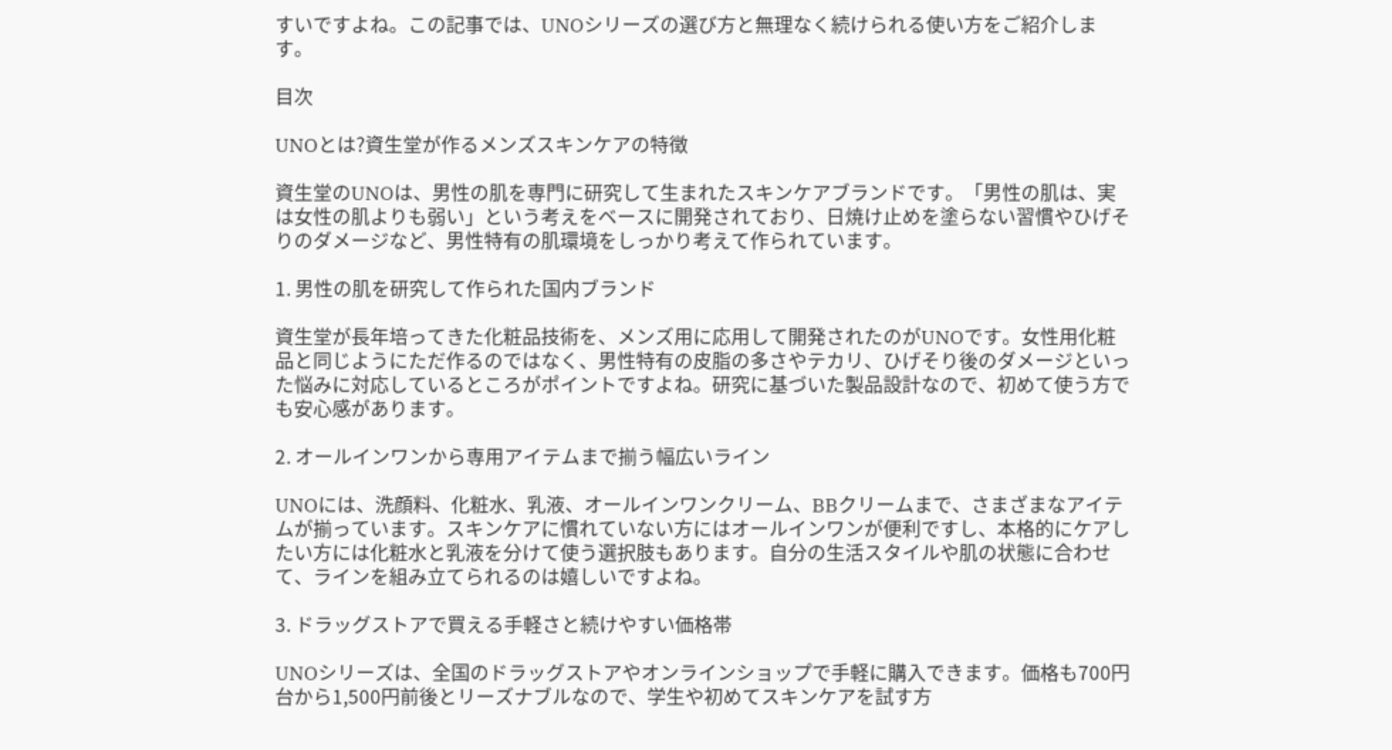すいですよね。この記事では、UNOシリーズの選び方と無理なく続けられる使い方をご紹介します。

目次

UNOとは?資生堂が作るメンズスキンケアの特徴

資生堂のUNOは、男性の肌を専門に研究して生まれたスキンケアブランドです。「男性の肌は、実は女性の肌よりも弱い」という考えをベースに開発されており、日焼け止めを塗らない習慣やひげそりのダメージなど、男性特有の肌環境をしっかり考えて作られています。

1. 男性の肌を研究して作られた国内ブランド

資生堂が長年培ってきた化粧品技術を、メンズ用に応用して開発されたのがUNOです。女性用化粧品と同じようにただ作るのではなく、男性特有の皮脂の多さやテカリ、ひげそり後のダメージといった悩みに対応しているところがポイントですよね。研究に基づいた製品設計なので、初めて使う方でも安心感があります。

2. オールインワンから専用アイテムまで揃う幅広いライン

UNOには、洗顔料、化粧水、乳液、オールインワンクリーム、BBクリームまで、さまざまなアイテムが揃っています。スキンケアに慣れていない方にはオールインワンが便利ですし、本格的にケアしたい方には化粧水と乳液を分けて使う選択肢もあります。自分の生活スタイルや肌の状態に合わせて、ラインを組み立てられるのは嬉しいですよね。

3. ドラッグストアで買える手軽さと続けやすい価格帯

UNOシリーズは、全国のドラッグストアやオンラインショップで手軽に購入できます。価格も700円台から1,500円前後とリーズナブルなので、学生や初めてスキンケアを試す方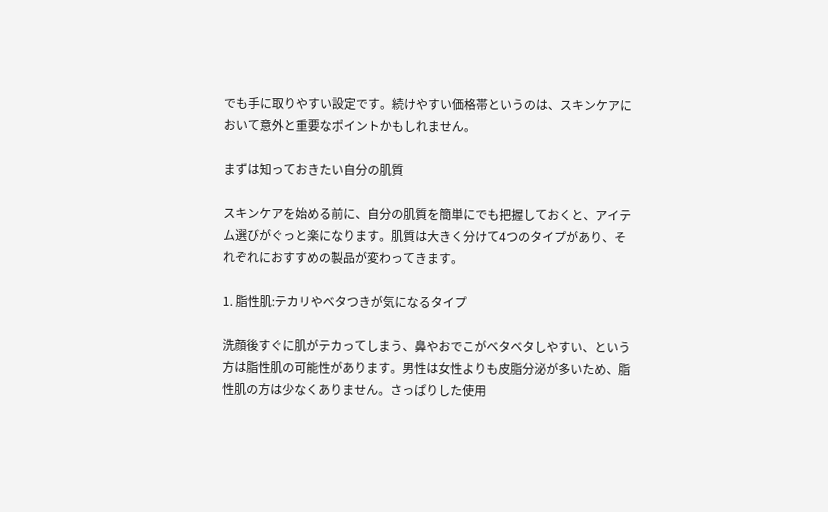でも手に取りやすい設定です。続けやすい価格帯というのは、スキンケアにおいて意外と重要なポイントかもしれません。

まずは知っておきたい自分の肌質

スキンケアを始める前に、自分の肌質を簡単にでも把握しておくと、アイテム選びがぐっと楽になります。肌質は大きく分けて4つのタイプがあり、それぞれにおすすめの製品が変わってきます。

1. 脂性肌:テカリやベタつきが気になるタイプ

洗顔後すぐに肌がテカってしまう、鼻やおでこがベタベタしやすい、という方は脂性肌の可能性があります。男性は女性よりも皮脂分泌が多いため、脂性肌の方は少なくありません。さっぱりした使用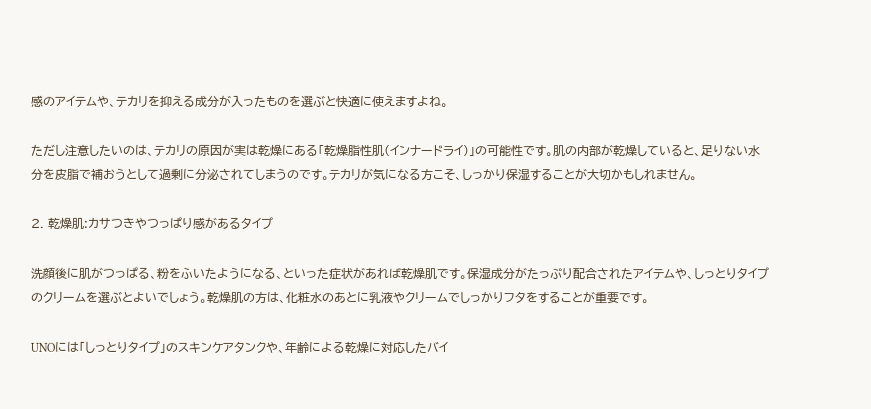感のアイテムや、テカリを抑える成分が入ったものを選ぶと快適に使えますよね。

ただし注意したいのは、テカリの原因が実は乾燥にある「乾燥脂性肌(インナードライ)」の可能性です。肌の内部が乾燥していると、足りない水分を皮脂で補おうとして過剰に分泌されてしまうのです。テカリが気になる方こそ、しっかり保湿することが大切かもしれません。

2. 乾燥肌:カサつきやつっぱり感があるタイプ

洗顔後に肌がつっぱる、粉をふいたようになる、といった症状があれば乾燥肌です。保湿成分がたっぷり配合されたアイテムや、しっとりタイプのクリームを選ぶとよいでしょう。乾燥肌の方は、化粧水のあとに乳液やクリームでしっかりフタをすることが重要です。

UNOには「しっとりタイプ」のスキンケアタンクや、年齢による乾燥に対応したバイ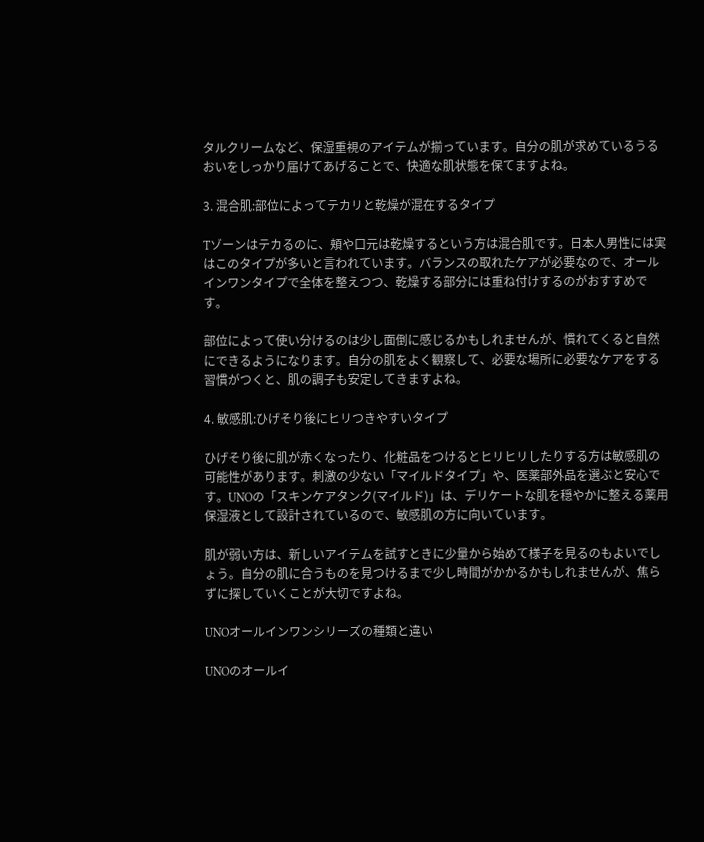タルクリームなど、保湿重視のアイテムが揃っています。自分の肌が求めているうるおいをしっかり届けてあげることで、快適な肌状態を保てますよね。

3. 混合肌:部位によってテカリと乾燥が混在するタイプ

Tゾーンはテカるのに、頬や口元は乾燥するという方は混合肌です。日本人男性には実はこのタイプが多いと言われています。バランスの取れたケアが必要なので、オールインワンタイプで全体を整えつつ、乾燥する部分には重ね付けするのがおすすめです。

部位によって使い分けるのは少し面倒に感じるかもしれませんが、慣れてくると自然にできるようになります。自分の肌をよく観察して、必要な場所に必要なケアをする習慣がつくと、肌の調子も安定してきますよね。

4. 敏感肌:ひげそり後にヒリつきやすいタイプ

ひげそり後に肌が赤くなったり、化粧品をつけるとヒリヒリしたりする方は敏感肌の可能性があります。刺激の少ない「マイルドタイプ」や、医薬部外品を選ぶと安心です。UNOの「スキンケアタンク(マイルド)」は、デリケートな肌を穏やかに整える薬用保湿液として設計されているので、敏感肌の方に向いています。

肌が弱い方は、新しいアイテムを試すときに少量から始めて様子を見るのもよいでしょう。自分の肌に合うものを見つけるまで少し時間がかかるかもしれませんが、焦らずに探していくことが大切ですよね。

UNOオールインワンシリーズの種類と違い

UNOのオールイ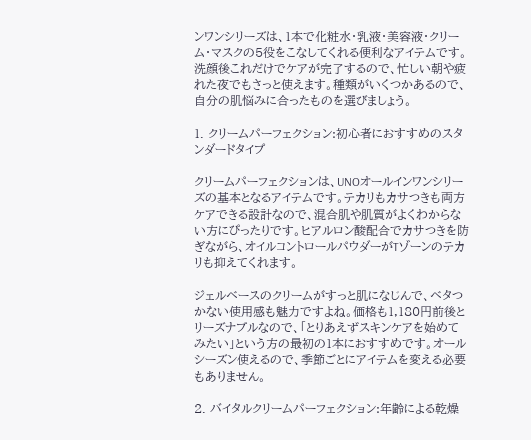ンワンシリーズは、1本で化粧水・乳液・美容液・クリーム・マスクの5役をこなしてくれる便利なアイテムです。洗顔後これだけでケアが完了するので、忙しい朝や疲れた夜でもさっと使えます。種類がいくつかあるので、自分の肌悩みに合ったものを選びましょう。

1. クリームパーフェクション:初心者におすすめのスタンダードタイプ

クリームパーフェクションは、UNOオールインワンシリーズの基本となるアイテムです。テカリもカサつきも両方ケアできる設計なので、混合肌や肌質がよくわからない方にぴったりです。ヒアルロン酸配合でカサつきを防ぎながら、オイルコントロールパウダーがTゾーンのテカリも抑えてくれます。

ジェルベースのクリームがすっと肌になじんで、ベタつかない使用感も魅力ですよね。価格も1,180円前後とリーズナブルなので、「とりあえずスキンケアを始めてみたい」という方の最初の1本におすすめです。オールシーズン使えるので、季節ごとにアイテムを変える必要もありません。

2. バイタルクリームパーフェクション:年齢による乾燥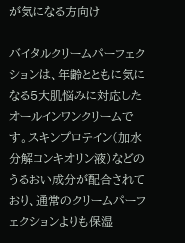が気になる方向け

バイタルクリームパーフェクションは、年齢とともに気になる5大肌悩みに対応したオールインワンクリームです。スキンプロテイン(加水分解コンキオリン液)などのうるおい成分が配合されており、通常のクリームパーフェクションよりも保湿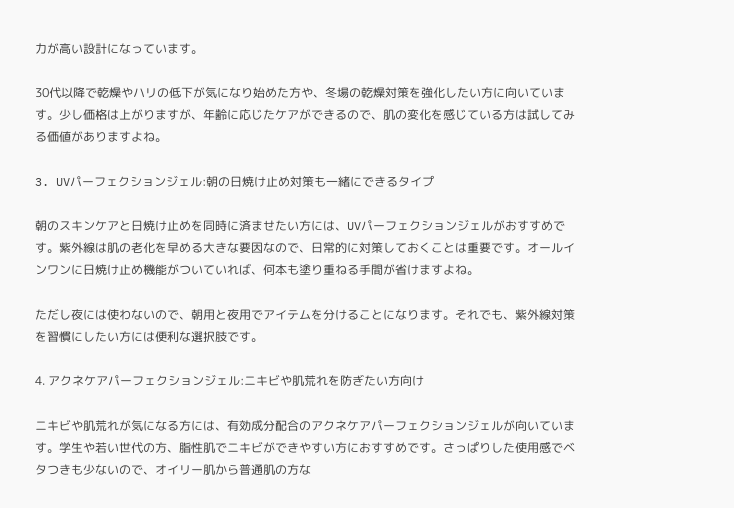力が高い設計になっています。

30代以降で乾燥やハリの低下が気になり始めた方や、冬場の乾燥対策を強化したい方に向いています。少し価格は上がりますが、年齢に応じたケアができるので、肌の変化を感じている方は試してみる価値がありますよね。

3. UVパーフェクションジェル:朝の日焼け止め対策も一緒にできるタイプ

朝のスキンケアと日焼け止めを同時に済ませたい方には、UVパーフェクションジェルがおすすめです。紫外線は肌の老化を早める大きな要因なので、日常的に対策しておくことは重要です。オールインワンに日焼け止め機能がついていれば、何本も塗り重ねる手間が省けますよね。

ただし夜には使わないので、朝用と夜用でアイテムを分けることになります。それでも、紫外線対策を習慣にしたい方には便利な選択肢です。

4. アクネケアパーフェクションジェル:ニキビや肌荒れを防ぎたい方向け

ニキビや肌荒れが気になる方には、有効成分配合のアクネケアパーフェクションジェルが向いています。学生や若い世代の方、脂性肌でニキビができやすい方におすすめです。さっぱりした使用感でベタつきも少ないので、オイリー肌から普通肌の方な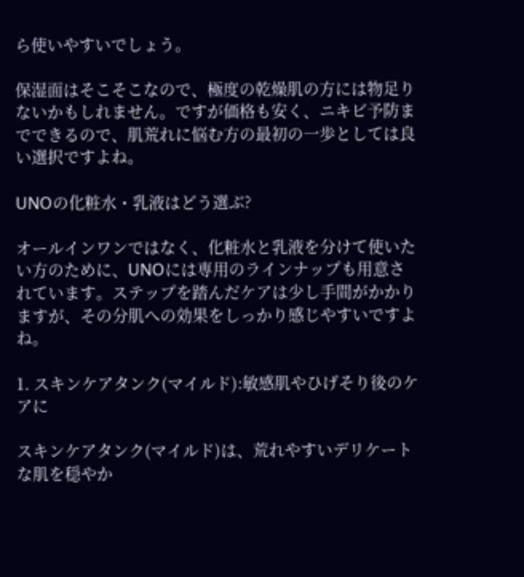ら使いやすいでしょう。

保湿面はそこそこなので、極度の乾燥肌の方には物足りないかもしれません。ですが価格も安く、ニキビ予防までできるので、肌荒れに悩む方の最初の一歩としては良い選択ですよね。

UNOの化粧水・乳液はどう選ぶ?

オールインワンではなく、化粧水と乳液を分けて使いたい方のために、UNOには専用のラインナップも用意されています。ステップを踏んだケアは少し手間がかかりますが、その分肌への効果をしっかり感じやすいですよね。

1. スキンケアタンク(マイルド):敏感肌やひげそり後のケアに

スキンケアタンク(マイルド)は、荒れやすいデリケートな肌を穏やか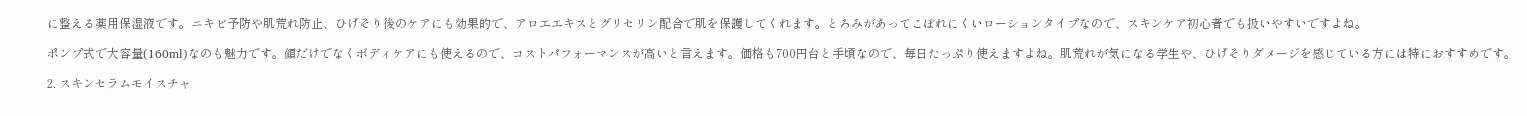に整える薬用保湿液です。ニキビ予防や肌荒れ防止、ひげそり後のケアにも効果的で、アロエエキスとグリセリン配合で肌を保護してくれます。とろみがあってこぼれにくいローションタイプなので、スキンケア初心者でも扱いやすいですよね。

ポンプ式で大容量(160ml)なのも魅力です。顔だけでなくボディケアにも使えるので、コストパフォーマンスが高いと言えます。価格も700円台と手頃なので、毎日たっぷり使えますよね。肌荒れが気になる学生や、ひげそりダメージを感じている方には特におすすめです。

2. スキンセラムモイスチャ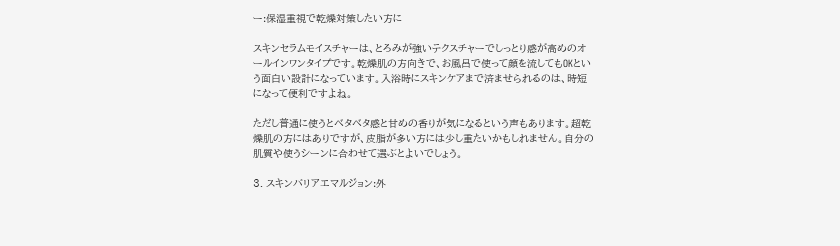ー:保湿重視で乾燥対策したい方に

スキンセラムモイスチャーは、とろみが強いテクスチャーでしっとり感が高めのオールインワンタイプです。乾燥肌の方向きで、お風呂で使って顔を流してもOKという面白い設計になっています。入浴時にスキンケアまで済ませられるのは、時短になって便利ですよね。

ただし普通に使うとベタベタ感と甘めの香りが気になるという声もあります。超乾燥肌の方にはありですが、皮脂が多い方には少し重たいかもしれません。自分の肌質や使うシーンに合わせて選ぶとよいでしょう。

3. スキンバリアエマルジョン:外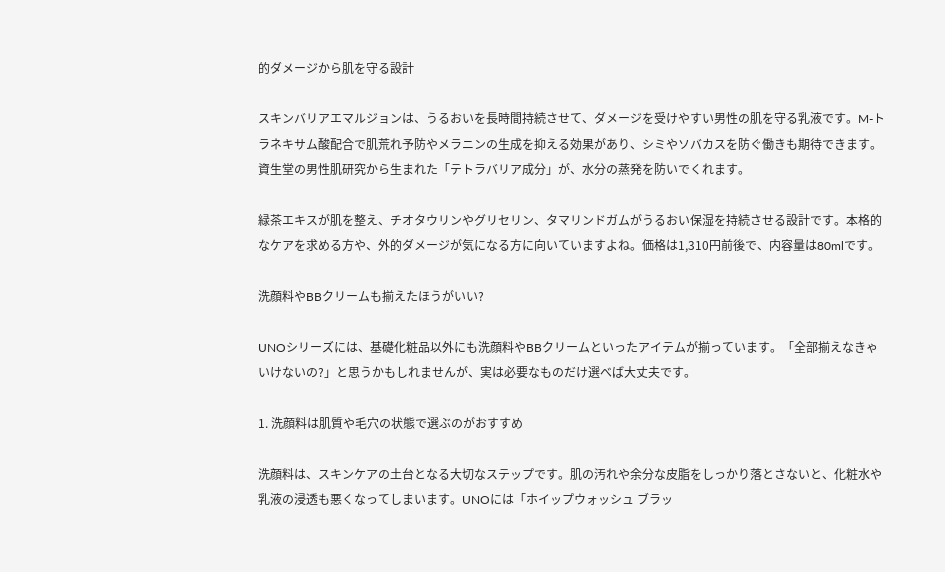的ダメージから肌を守る設計

スキンバリアエマルジョンは、うるおいを長時間持続させて、ダメージを受けやすい男性の肌を守る乳液です。M-トラネキサム酸配合で肌荒れ予防やメラニンの生成を抑える効果があり、シミやソバカスを防ぐ働きも期待できます。資生堂の男性肌研究から生まれた「テトラバリア成分」が、水分の蒸発を防いでくれます。

緑茶エキスが肌を整え、チオタウリンやグリセリン、タマリンドガムがうるおい保湿を持続させる設計です。本格的なケアを求める方や、外的ダメージが気になる方に向いていますよね。価格は1,310円前後で、内容量は80mlです。

洗顔料やBBクリームも揃えたほうがいい?

UNOシリーズには、基礎化粧品以外にも洗顔料やBBクリームといったアイテムが揃っています。「全部揃えなきゃいけないの?」と思うかもしれませんが、実は必要なものだけ選べば大丈夫です。

1. 洗顔料は肌質や毛穴の状態で選ぶのがおすすめ

洗顔料は、スキンケアの土台となる大切なステップです。肌の汚れや余分な皮脂をしっかり落とさないと、化粧水や乳液の浸透も悪くなってしまいます。UNOには「ホイップウォッシュ ブラッ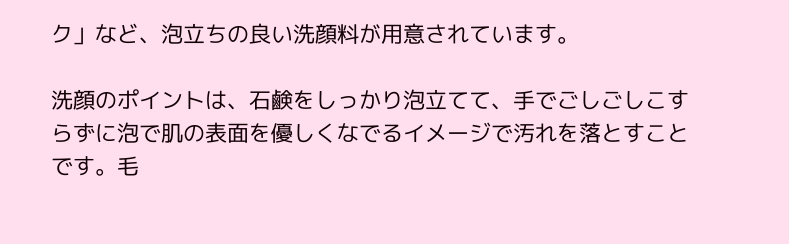ク」など、泡立ちの良い洗顔料が用意されています。

洗顔のポイントは、石鹸をしっかり泡立てて、手でごしごしこすらずに泡で肌の表面を優しくなでるイメージで汚れを落とすことです。毛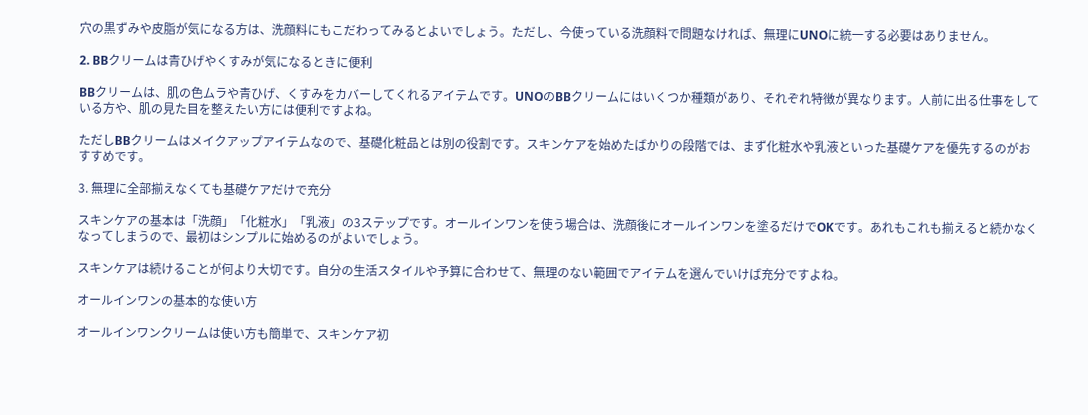穴の黒ずみや皮脂が気になる方は、洗顔料にもこだわってみるとよいでしょう。ただし、今使っている洗顔料で問題なければ、無理にUNOに統一する必要はありません。

2. BBクリームは青ひげやくすみが気になるときに便利

BBクリームは、肌の色ムラや青ひげ、くすみをカバーしてくれるアイテムです。UNOのBBクリームにはいくつか種類があり、それぞれ特徴が異なります。人前に出る仕事をしている方や、肌の見た目を整えたい方には便利ですよね。

ただしBBクリームはメイクアップアイテムなので、基礎化粧品とは別の役割です。スキンケアを始めたばかりの段階では、まず化粧水や乳液といった基礎ケアを優先するのがおすすめです。

3. 無理に全部揃えなくても基礎ケアだけで充分

スキンケアの基本は「洗顔」「化粧水」「乳液」の3ステップです。オールインワンを使う場合は、洗顔後にオールインワンを塗るだけでOKです。あれもこれも揃えると続かなくなってしまうので、最初はシンプルに始めるのがよいでしょう。

スキンケアは続けることが何より大切です。自分の生活スタイルや予算に合わせて、無理のない範囲でアイテムを選んでいけば充分ですよね。

オールインワンの基本的な使い方

オールインワンクリームは使い方も簡単で、スキンケア初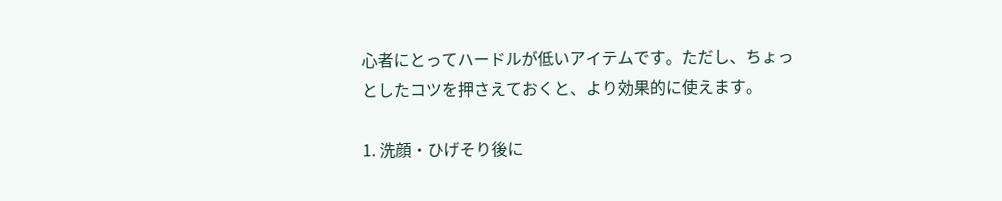心者にとってハードルが低いアイテムです。ただし、ちょっとしたコツを押さえておくと、より効果的に使えます。

1. 洗顔・ひげそり後に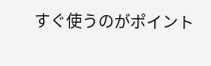すぐ使うのがポイント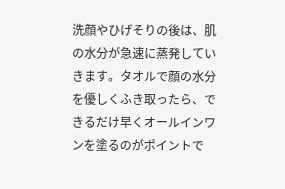洗顔やひげそりの後は、肌の水分が急速に蒸発していきます。タオルで顔の水分を優しくふき取ったら、できるだけ早くオールインワンを塗るのがポイントで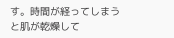す。時間が経ってしまうと肌が乾燥して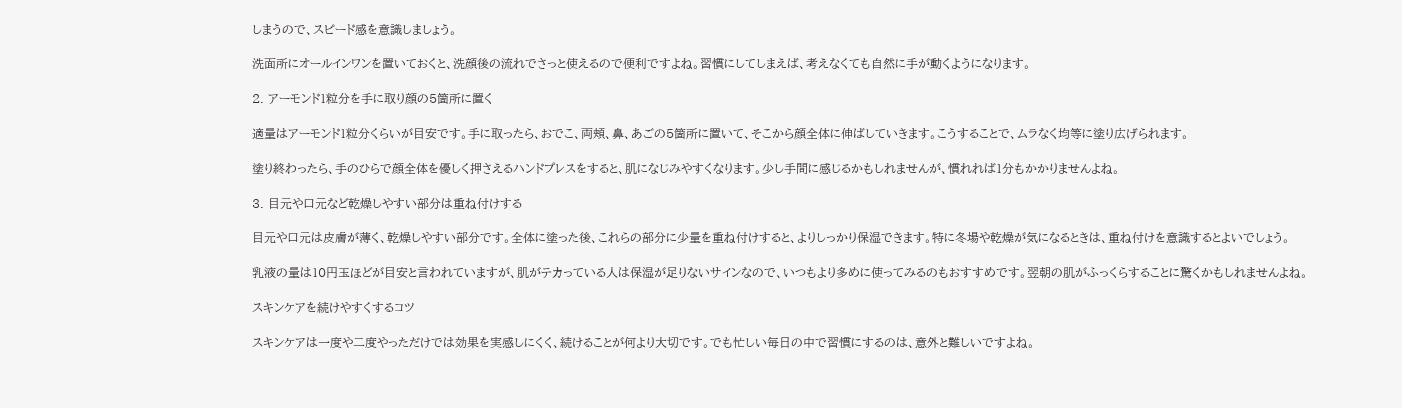しまうので、スピード感を意識しましょう。

洗面所にオールインワンを置いておくと、洗顔後の流れでさっと使えるので便利ですよね。習慣にしてしまえば、考えなくても自然に手が動くようになります。

2. アーモンド1粒分を手に取り顔の5箇所に置く

適量はアーモンド1粒分くらいが目安です。手に取ったら、おでこ、両頬、鼻、あごの5箇所に置いて、そこから顔全体に伸ばしていきます。こうすることで、ムラなく均等に塗り広げられます。

塗り終わったら、手のひらで顔全体を優しく押さえるハンドプレスをすると、肌になじみやすくなります。少し手間に感じるかもしれませんが、慣れれば1分もかかりませんよね。

3. 目元や口元など乾燥しやすい部分は重ね付けする

目元や口元は皮膚が薄く、乾燥しやすい部分です。全体に塗った後、これらの部分に少量を重ね付けすると、よりしっかり保湿できます。特に冬場や乾燥が気になるときは、重ね付けを意識するとよいでしょう。

乳液の量は10円玉ほどが目安と言われていますが、肌がテカっている人は保湿が足りないサインなので、いつもより多めに使ってみるのもおすすめです。翌朝の肌がふっくらすることに驚くかもしれませんよね。

スキンケアを続けやすくするコツ

スキンケアは一度や二度やっただけでは効果を実感しにくく、続けることが何より大切です。でも忙しい毎日の中で習慣にするのは、意外と難しいですよね。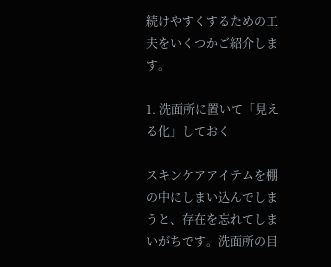続けやすくするための工夫をいくつかご紹介します。

1. 洗面所に置いて「見える化」しておく

スキンケアアイテムを棚の中にしまい込んでしまうと、存在を忘れてしまいがちです。洗面所の目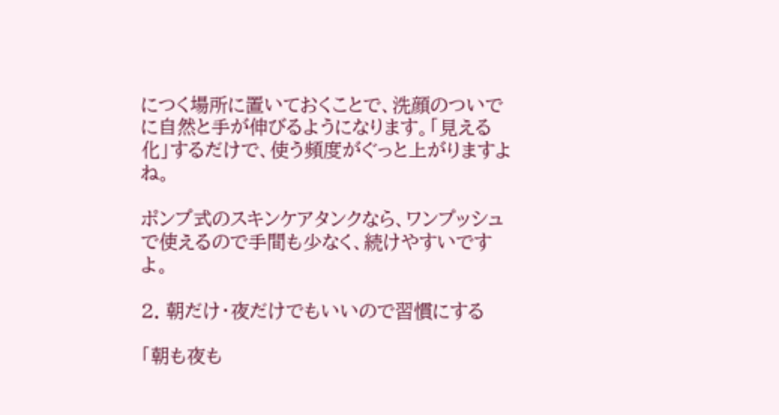につく場所に置いておくことで、洗顔のついでに自然と手が伸びるようになります。「見える化」するだけで、使う頻度がぐっと上がりますよね。

ポンプ式のスキンケアタンクなら、ワンプッシュで使えるので手間も少なく、続けやすいですよ。

2. 朝だけ・夜だけでもいいので習慣にする

「朝も夜も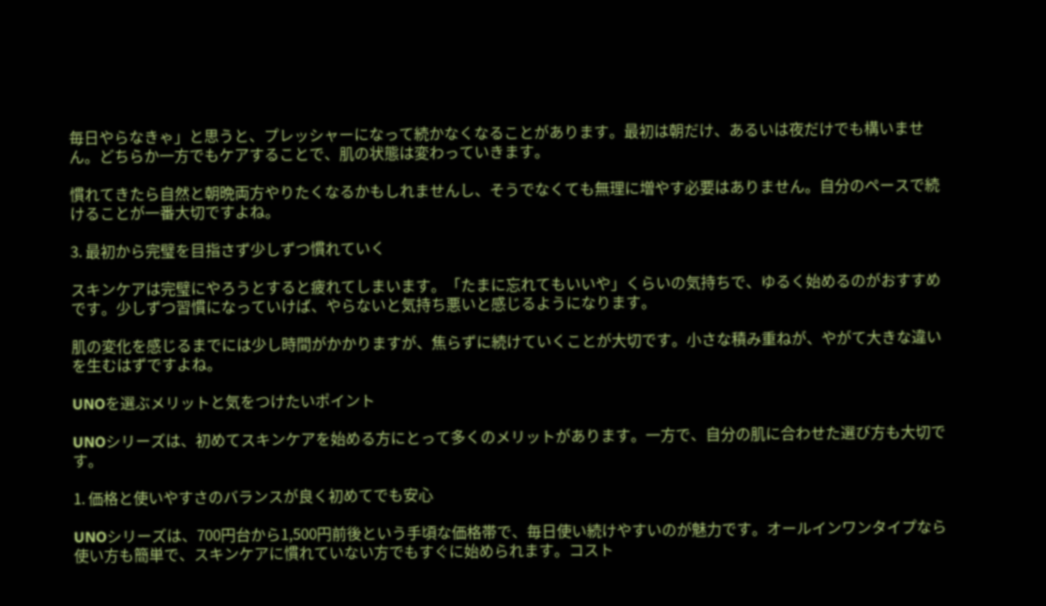毎日やらなきゃ」と思うと、プレッシャーになって続かなくなることがあります。最初は朝だけ、あるいは夜だけでも構いません。どちらか一方でもケアすることで、肌の状態は変わっていきます。

慣れてきたら自然と朝晩両方やりたくなるかもしれませんし、そうでなくても無理に増やす必要はありません。自分のペースで続けることが一番大切ですよね。

3. 最初から完璧を目指さず少しずつ慣れていく

スキンケアは完璧にやろうとすると疲れてしまいます。「たまに忘れてもいいや」くらいの気持ちで、ゆるく始めるのがおすすめです。少しずつ習慣になっていけば、やらないと気持ち悪いと感じるようになります。

肌の変化を感じるまでには少し時間がかかりますが、焦らずに続けていくことが大切です。小さな積み重ねが、やがて大きな違いを生むはずですよね。

UNOを選ぶメリットと気をつけたいポイント

UNOシリーズは、初めてスキンケアを始める方にとって多くのメリットがあります。一方で、自分の肌に合わせた選び方も大切です。

1. 価格と使いやすさのバランスが良く初めてでも安心

UNOシリーズは、700円台から1,500円前後という手頃な価格帯で、毎日使い続けやすいのが魅力です。オールインワンタイプなら使い方も簡単で、スキンケアに慣れていない方でもすぐに始められます。コスト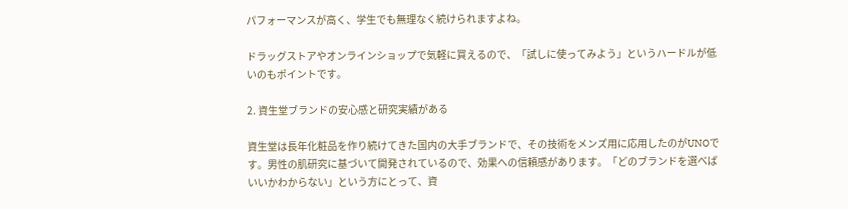パフォーマンスが高く、学生でも無理なく続けられますよね。

ドラッグストアやオンラインショップで気軽に買えるので、「試しに使ってみよう」というハードルが低いのもポイントです。

2. 資生堂ブランドの安心感と研究実績がある

資生堂は長年化粧品を作り続けてきた国内の大手ブランドで、その技術をメンズ用に応用したのがUNOです。男性の肌研究に基づいて開発されているので、効果への信頼感があります。「どのブランドを選べばいいかわからない」という方にとって、資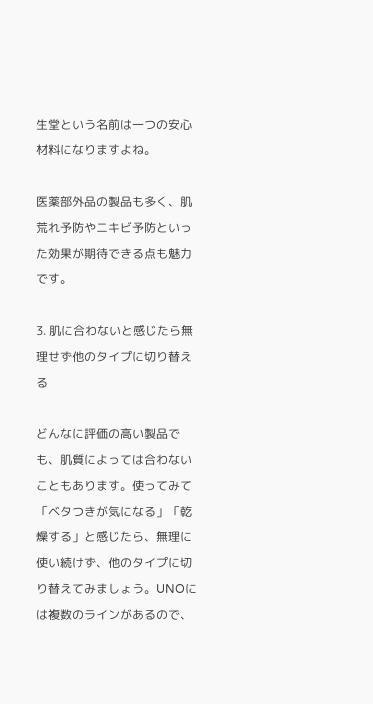生堂という名前は一つの安心材料になりますよね。

医薬部外品の製品も多く、肌荒れ予防やニキビ予防といった効果が期待できる点も魅力です。

3. 肌に合わないと感じたら無理せず他のタイプに切り替える

どんなに評価の高い製品でも、肌質によっては合わないこともあります。使ってみて「ベタつきが気になる」「乾燥する」と感じたら、無理に使い続けず、他のタイプに切り替えてみましょう。UNOには複数のラインがあるので、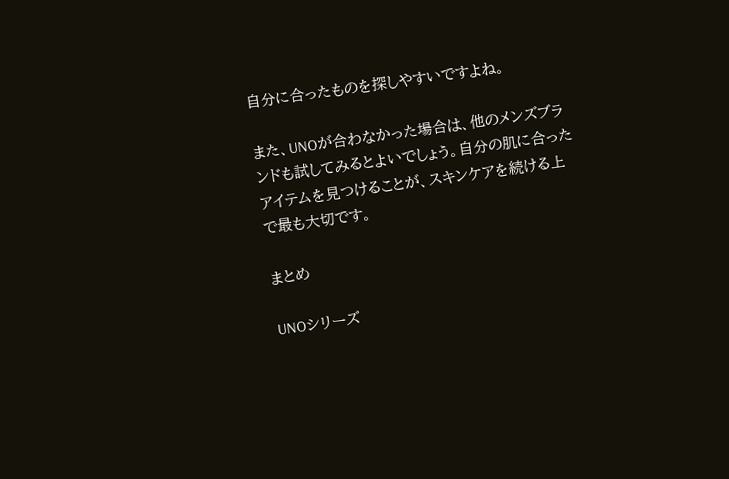自分に合ったものを探しやすいですよね。

また、UNOが合わなかった場合は、他のメンズブランドも試してみるとよいでしょう。自分の肌に合ったアイテムを見つけることが、スキンケアを続ける上で最も大切です。

まとめ

UNOシリーズ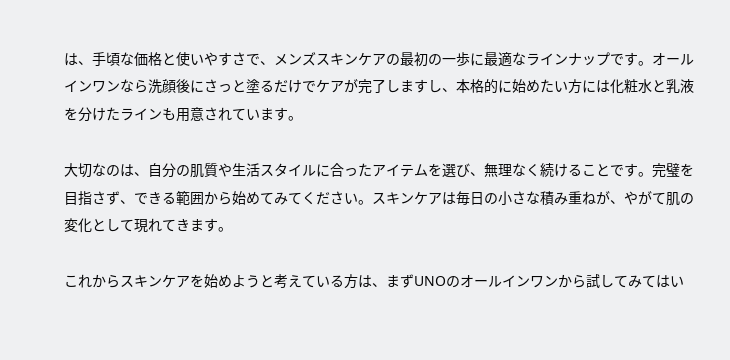は、手頃な価格と使いやすさで、メンズスキンケアの最初の一歩に最適なラインナップです。オールインワンなら洗顔後にさっと塗るだけでケアが完了しますし、本格的に始めたい方には化粧水と乳液を分けたラインも用意されています。

大切なのは、自分の肌質や生活スタイルに合ったアイテムを選び、無理なく続けることです。完璧を目指さず、できる範囲から始めてみてください。スキンケアは毎日の小さな積み重ねが、やがて肌の変化として現れてきます。

これからスキンケアを始めようと考えている方は、まずUNOのオールインワンから試してみてはい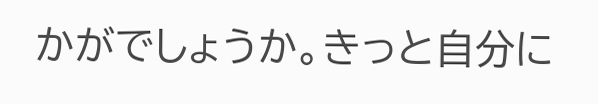かがでしょうか。きっと自分に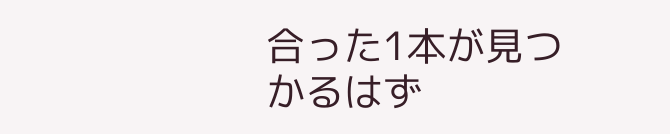合った1本が見つかるはず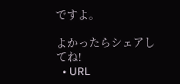ですよ。

よかったらシェアしてね!
  • URL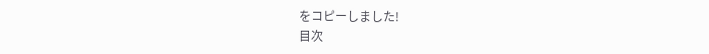をコピーしました!
目次